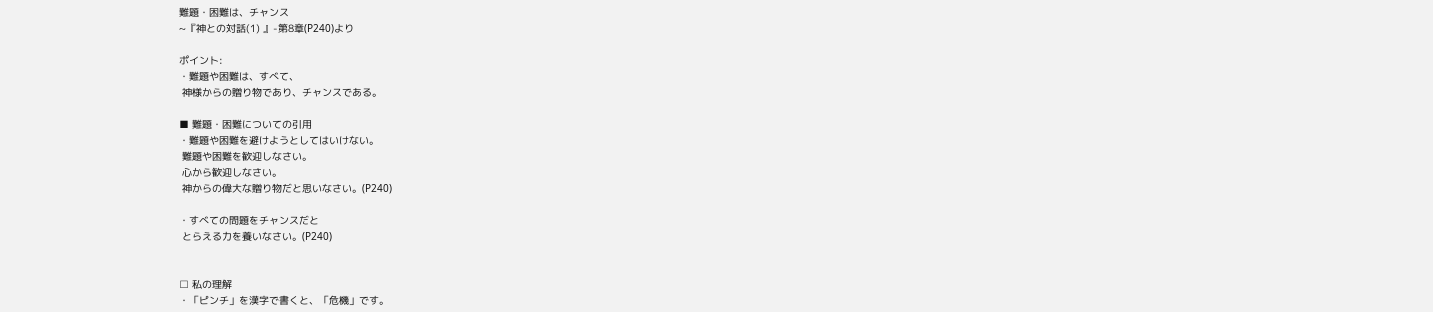難題・困難は、チャンス
~『神との対話(1) 』-第8章(P240)より

ポイント:
・難題や困難は、すべて、
 神様からの贈り物であり、チャンスである。

■ 難題・困難についての引用
・難題や困難を避けようとしてはいけない。
 難題や困難を歓迎しなさい。
 心から歓迎しなさい。
 神からの偉大な贈り物だと思いなさい。(P240)

・すべての問題をチャンスだと
 とらえる力を養いなさい。(P240)


□ 私の理解
・「ピンチ」を漢字で書くと、「危機」です。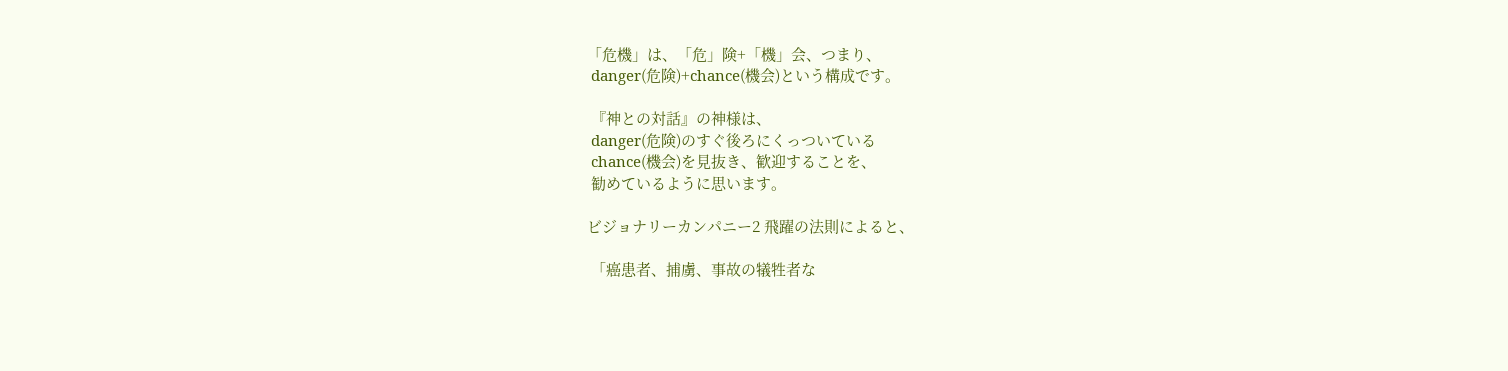「危機」は、「危」険+「機」会、つまり、
 danger(危険)+chance(機会)という構成です。

 『神との対話』の神様は、
 danger(危険)のすぐ後ろにくっついている
 chance(機会)を見抜き、歓迎することを、
 勧めているように思います。

ビジョナリーカンパニー2 飛躍の法則によると、

 「癌患者、捕虜、事故の犠牲者な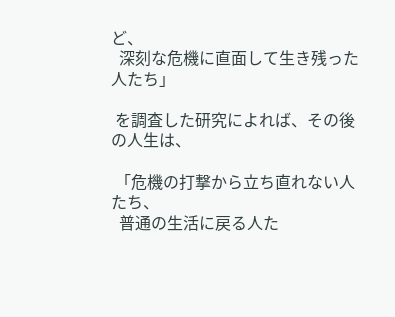ど、
  深刻な危機に直面して生き残った人たち」

 を調査した研究によれば、その後の人生は、

 「危機の打撃から立ち直れない人たち、
  普通の生活に戻る人た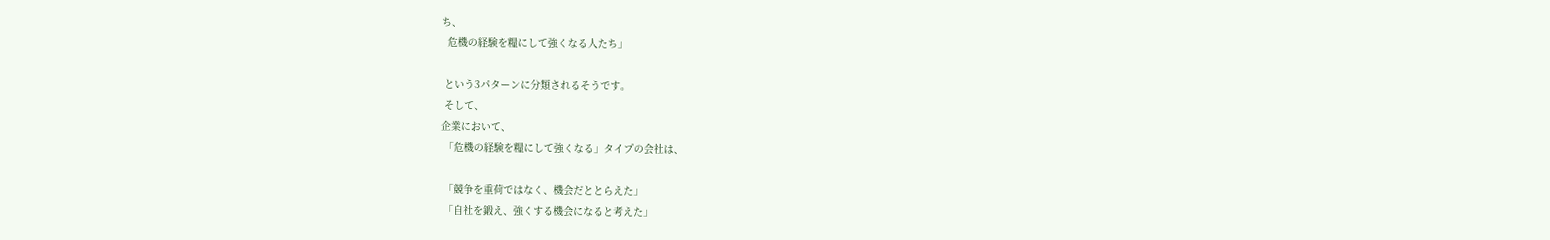ち、
  危機の経験を糧にして強くなる人たち」

 という3パターンに分類されるそうです。
 そして、
企業において、
 「危機の経験を糧にして強くなる」タイプの会社は、

 「競争を重荷ではなく、機会だととらえた」
 「自社を鍛え、強くする機会になると考えた」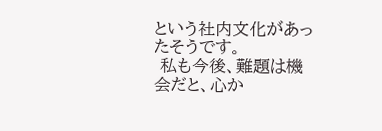という社内文化があったそうです。
 私も今後、難題は機会だと、心か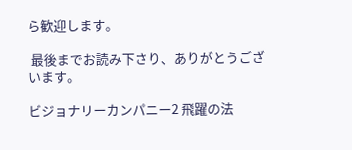ら歓迎します。

 最後までお読み下さり、ありがとうございます。

ビジョナリーカンパニー2 飛躍の法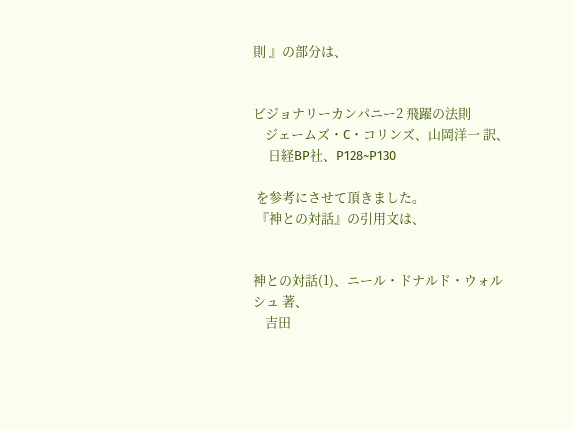則 』の部分は、


ビジョナリーカンパニー2 飛躍の法則
    ジェームズ・C・コリンズ、山岡洋一 訳、
     日経BP社、P128~P130

 を参考にさせて頂きました。
 『神との対話』の引用文は、


神との対話(1)、ニール・ドナルド・ウォルシュ 著、
    吉田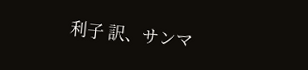利子 訳、サンマ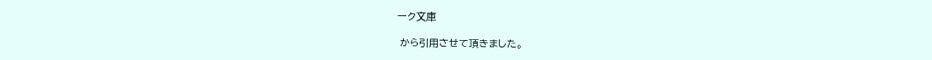ーク文庫

 から引用させて頂きました。